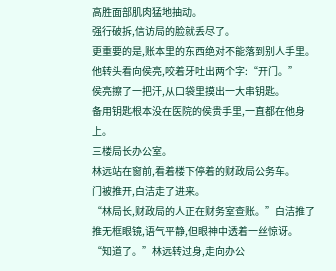高胜面部肌肉猛地抽动。
强行破拆,信访局的脸就丢尽了。
更重要的是,账本里的东西绝对不能落到别人手里。
他转头看向侯亮,咬着牙吐出两个字:“开门。”
侯亮擦了一把汗,从口袋里摸出一大串钥匙。
备用钥匙根本没在医院的侯贵手里,一直都在他身上。
三楼局长办公室。
林远站在窗前,看着楼下停着的财政局公务车。
门被推开,白洁走了进来。
“林局长,财政局的人正在财务室查账。”白洁推了推无框眼镜,语气平静,但眼神中透着一丝惊讶。
“知道了。”林远转过身,走向办公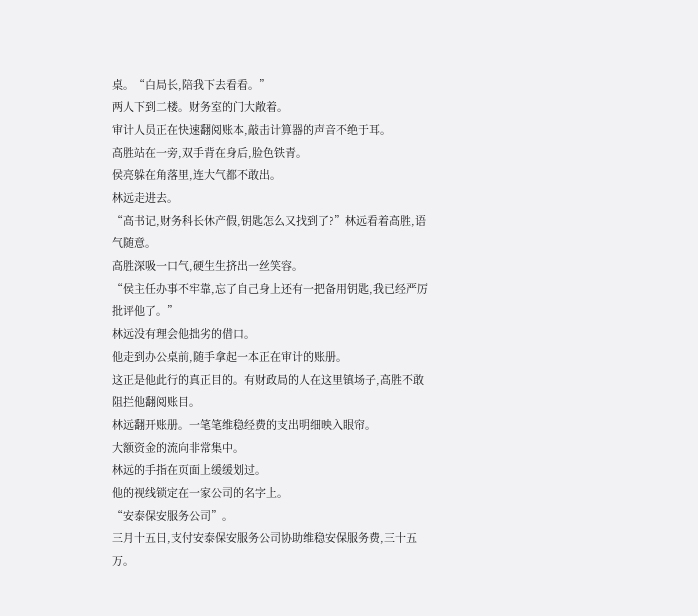桌。“白局长,陪我下去看看。”
两人下到二楼。财务室的门大敞着。
审计人员正在快速翻阅账本,敲击计算器的声音不绝于耳。
高胜站在一旁,双手背在身后,脸色铁青。
侯亮躲在角落里,连大气都不敢出。
林远走进去。
“高书记,财务科长休产假,钥匙怎么又找到了?”林远看着高胜,语气随意。
高胜深吸一口气,硬生生挤出一丝笑容。
“侯主任办事不牢靠,忘了自己身上还有一把备用钥匙,我已经严厉批评他了。”
林远没有理会他拙劣的借口。
他走到办公桌前,随手拿起一本正在审计的账册。
这正是他此行的真正目的。有财政局的人在这里镇场子,高胜不敢阻拦他翻阅账目。
林远翻开账册。一笔笔维稳经费的支出明细映入眼帘。
大额资金的流向非常集中。
林远的手指在页面上缓缓划过。
他的视线锁定在一家公司的名字上。
“安泰保安服务公司”。
三月十五日,支付安泰保安服务公司协助维稳安保服务费,三十五万。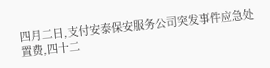四月二日,支付安泰保安服务公司突发事件应急处置费,四十二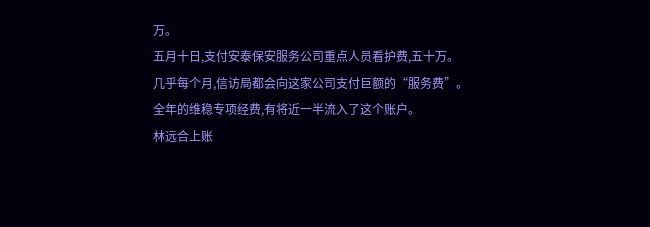万。
五月十日,支付安泰保安服务公司重点人员看护费,五十万。
几乎每个月,信访局都会向这家公司支付巨额的“服务费”。
全年的维稳专项经费,有将近一半流入了这个账户。
林远合上账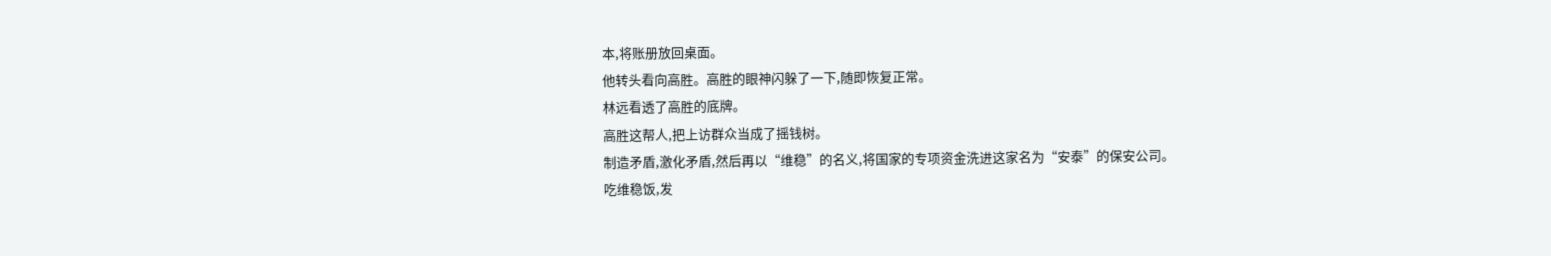本,将账册放回桌面。
他转头看向高胜。高胜的眼神闪躲了一下,随即恢复正常。
林远看透了高胜的底牌。
高胜这帮人,把上访群众当成了摇钱树。
制造矛盾,激化矛盾,然后再以“维稳”的名义,将国家的专项资金洗进这家名为“安泰”的保安公司。
吃维稳饭,发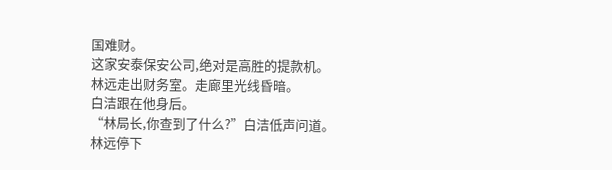国难财。
这家安泰保安公司,绝对是高胜的提款机。
林远走出财务室。走廊里光线昏暗。
白洁跟在他身后。
“林局长,你查到了什么?”白洁低声问道。
林远停下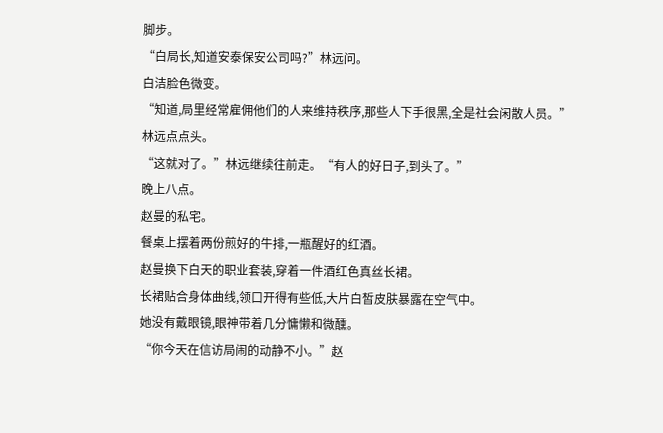脚步。
“白局长,知道安泰保安公司吗?”林远问。
白洁脸色微变。
“知道,局里经常雇佣他们的人来维持秩序,那些人下手很黑,全是社会闲散人员。”
林远点点头。
“这就对了。”林远继续往前走。“有人的好日子,到头了。”
晚上八点。
赵曼的私宅。
餐桌上摆着两份煎好的牛排,一瓶醒好的红酒。
赵曼换下白天的职业套装,穿着一件酒红色真丝长裙。
长裙贴合身体曲线,领口开得有些低,大片白皙皮肤暴露在空气中。
她没有戴眼镜,眼神带着几分慵懒和微醺。
“你今天在信访局闹的动静不小。”赵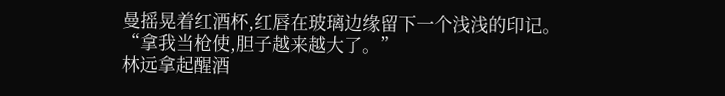曼摇晃着红酒杯,红唇在玻璃边缘留下一个浅浅的印记。
“拿我当枪使,胆子越来越大了。”
林远拿起醒酒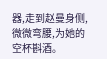器,走到赵曼身侧,微微弯腰,为她的空杯斟酒。